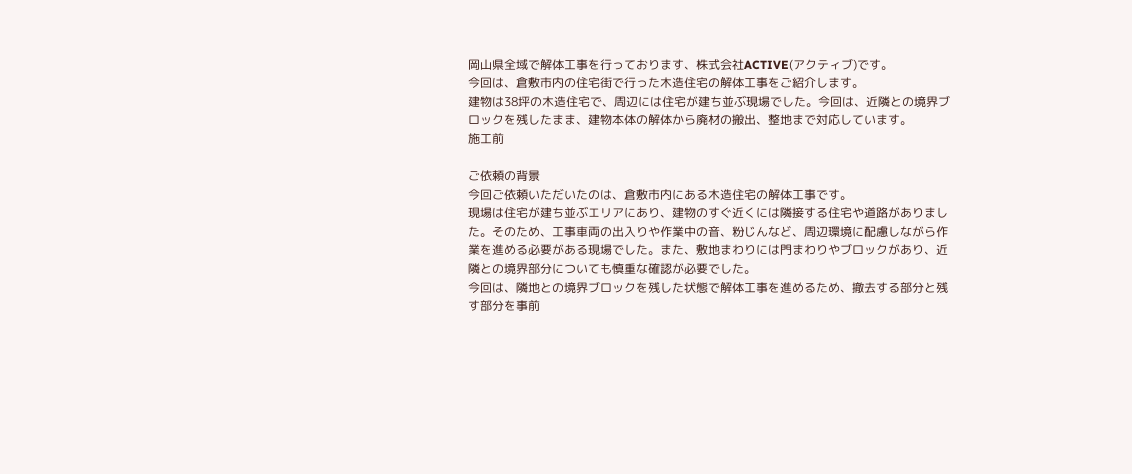岡山県全域で解体工事を行っております、株式会社ACTIVE(アクティブ)です。
今回は、倉敷市内の住宅街で行った木造住宅の解体工事をご紹介します。
建物は38坪の木造住宅で、周辺には住宅が建ち並ぶ現場でした。今回は、近隣との境界ブロックを残したまま、建物本体の解体から廃材の搬出、整地まで対応しています。
施工前

ご依頼の背景
今回ご依頼いただいたのは、倉敷市内にある木造住宅の解体工事です。
現場は住宅が建ち並ぶエリアにあり、建物のすぐ近くには隣接する住宅や道路がありました。そのため、工事車両の出入りや作業中の音、粉じんなど、周辺環境に配慮しながら作業を進める必要がある現場でした。また、敷地まわりには門まわりやブロックがあり、近隣との境界部分についても慎重な確認が必要でした。
今回は、隣地との境界ブロックを残した状態で解体工事を進めるため、撤去する部分と残す部分を事前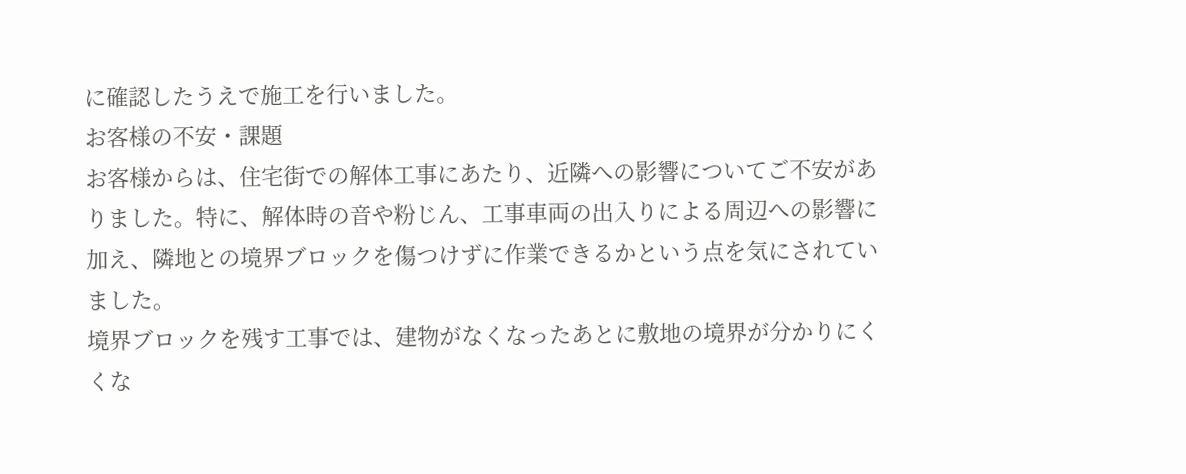に確認したうえで施工を行いました。
お客様の不安・課題
お客様からは、住宅街での解体工事にあたり、近隣への影響についてご不安がありました。特に、解体時の音や粉じん、工事車両の出入りによる周辺への影響に加え、隣地との境界ブロックを傷つけずに作業できるかという点を気にされていました。
境界ブロックを残す工事では、建物がなくなったあとに敷地の境界が分かりにくくな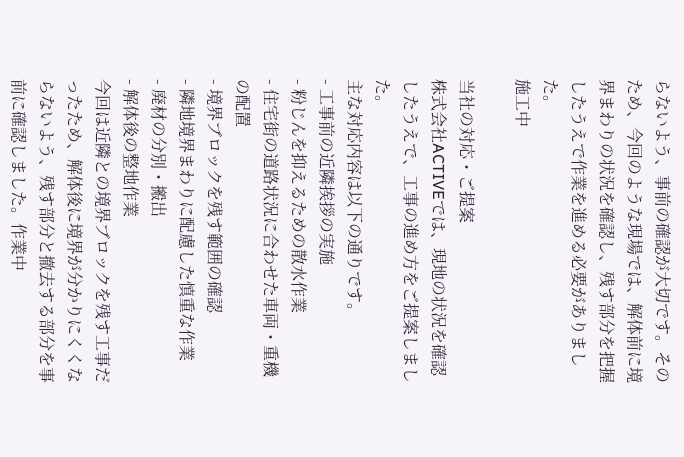らないよう、事前の確認が大切です。そのため、今回のような現場では、解体前に境界まわりの状況を確認し、残す部分を把握したうえで作業を進める必要がありました。
施工中

当社の対応・ご提案
株式会社ACTIVEでは、現地の状況を確認したうえで、工事の進め方をご提案しました。
主な対応内容は以下の通りです。
- 工事前の近隣挨拶の実施
- 粉じんを抑えるための散水作業
- 住宅街の道路状況に合わせた車両・重機の配置
- 境界ブロックを残す範囲の確認
- 隣地境界まわりに配慮した慎重な作業
- 廃材の分別・搬出
- 解体後の整地作業
今回は近隣との境界ブロックを残す工事だったため、解体後に境界が分かりにくくならないよう、残す部分と撤去する部分を事前に確認しました。作業中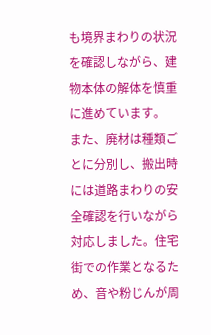も境界まわりの状況を確認しながら、建物本体の解体を慎重に進めています。
また、廃材は種類ごとに分別し、搬出時には道路まわりの安全確認を行いながら対応しました。住宅街での作業となるため、音や粉じんが周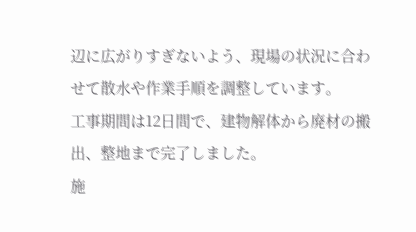辺に広がりすぎないよう、現場の状況に合わせて散水や作業手順を調整しています。
工事期間は12日間で、建物解体から廃材の搬出、整地まで完了しました。
施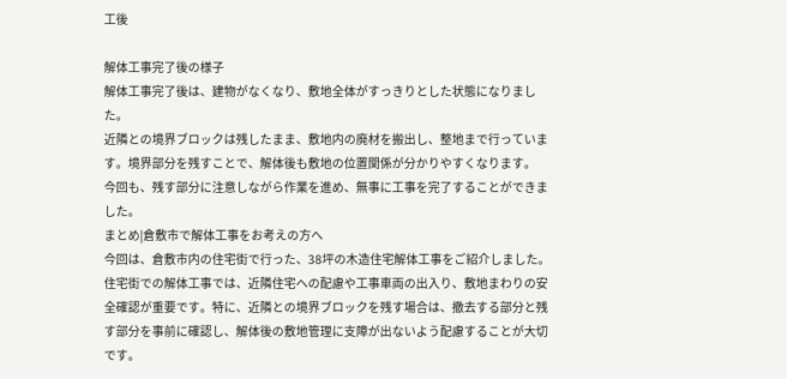工後

解体工事完了後の様子
解体工事完了後は、建物がなくなり、敷地全体がすっきりとした状態になりました。
近隣との境界ブロックは残したまま、敷地内の廃材を搬出し、整地まで行っています。境界部分を残すことで、解体後も敷地の位置関係が分かりやすくなります。
今回も、残す部分に注意しながら作業を進め、無事に工事を完了することができました。
まとめ|倉敷市で解体工事をお考えの方へ
今回は、倉敷市内の住宅街で行った、38坪の木造住宅解体工事をご紹介しました。
住宅街での解体工事では、近隣住宅への配慮や工事車両の出入り、敷地まわりの安全確認が重要です。特に、近隣との境界ブロックを残す場合は、撤去する部分と残す部分を事前に確認し、解体後の敷地管理に支障が出ないよう配慮することが大切です。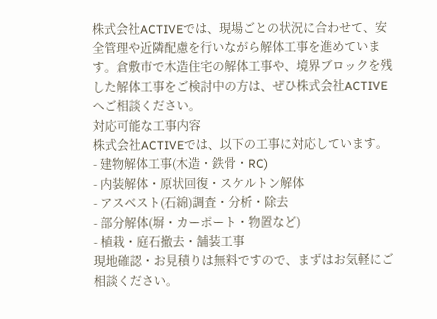株式会社ACTIVEでは、現場ごとの状況に合わせて、安全管理や近隣配慮を行いながら解体工事を進めています。倉敷市で木造住宅の解体工事や、境界ブロックを残した解体工事をご検討中の方は、ぜひ株式会社ACTIVEへご相談ください。
対応可能な工事内容
株式会社ACTIVEでは、以下の工事に対応しています。
- 建物解体工事(木造・鉄骨・RC)
- 内装解体・原状回復・スケルトン解体
- アスベスト(石綿)調査・分析・除去
- 部分解体(塀・カーポート・物置など)
- 植栽・庭石撤去・舗装工事
現地確認・お見積りは無料ですので、まずはお気軽にご相談ください。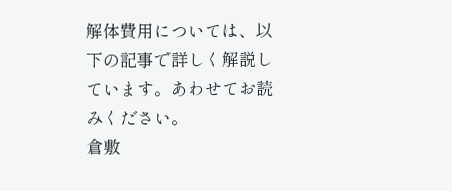解体費用については、以下の記事で詳しく解説しています。あわせてお読みください。
倉敷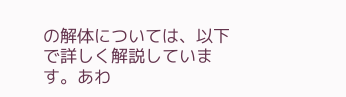の解体については、以下で詳しく解説しています。あわ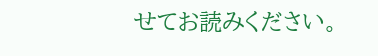せてお読みください。